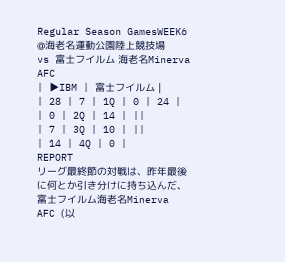Regular Season GamesWEEK6
@海老名運動公園陸上競技場
vs 富士フイルム 海老名Minerva AFC
| ▶IBM | 富士フイルム |
| 28 | 7 | 1Q | 0 | 24 |
| 0 | 2Q | 14 | ||
| 7 | 3Q | 10 | ||
| 14 | 4Q | 0 |
REPORT
リーグ最終節の対戦は、昨年最後に何とか引き分けに持ち込んだ、富士フイルム海老名Minerva AFC (以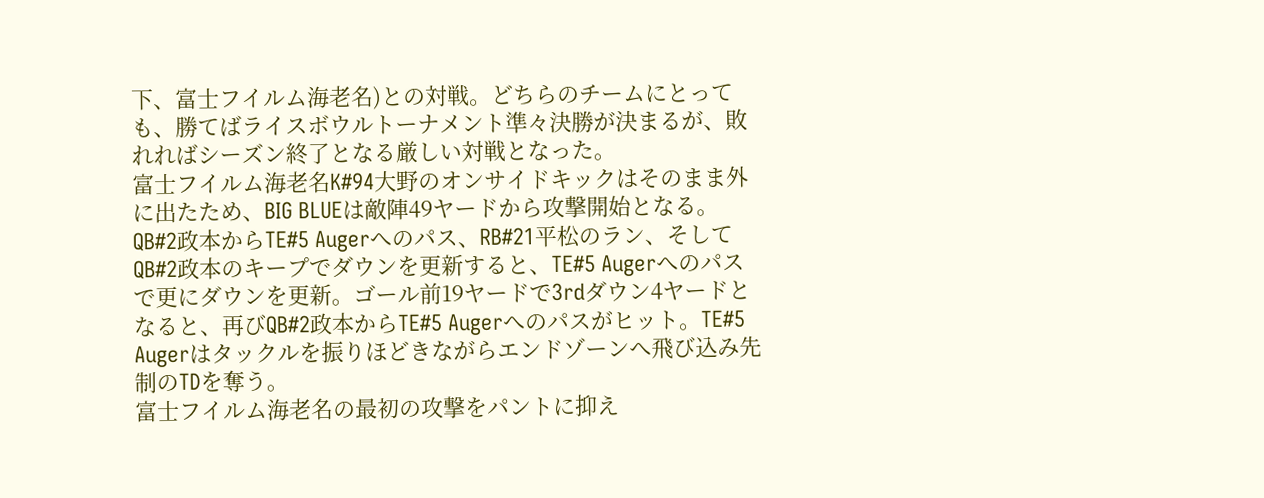下、富士フイルム海老名)との対戦。どちらのチームにとっても、勝てばライスボウルトーナメント準々決勝が決まるが、敗れればシーズン終了となる厳しい対戦となった。
富士フイルム海老名K#94大野のオンサイドキックはそのまま外に出たため、BIG BLUEは敵陣49ヤードから攻撃開始となる。QB#2政本からTE#5 Augerへのパス、RB#21平松のラン、そしてQB#2政本のキープでダウンを更新すると、TE#5 Augerへのパスで更にダウンを更新。ゴール前19ヤードで3rdダウン4ヤードとなると、再びQB#2政本からTE#5 Augerへのパスがヒット。TE#5 Augerはタックルを振りほどきながらエンドゾーンへ飛び込み先制のTDを奪う。
富士フイルム海老名の最初の攻撃をパントに抑え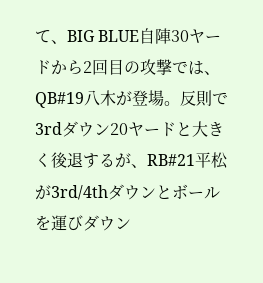て、BIG BLUE自陣30ヤードから2回目の攻撃では、QB#19八木が登場。反則で3rdダウン20ヤードと大きく後退するが、RB#21平松が3rd/4thダウンとボールを運びダウン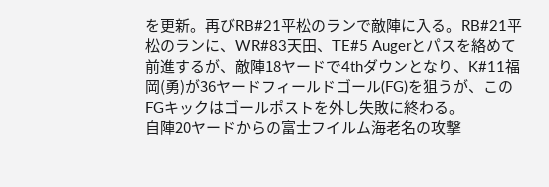を更新。再びRB#21平松のランで敵陣に入る。RB#21平松のランに、WR#83天田、TE#5 Augerとパスを絡めて前進するが、敵陣18ヤードで4thダウンとなり、K#11福岡(勇)が36ヤードフィールドゴール(FG)を狙うが、このFGキックはゴールポストを外し失敗に終わる。
自陣20ヤードからの富士フイルム海老名の攻撃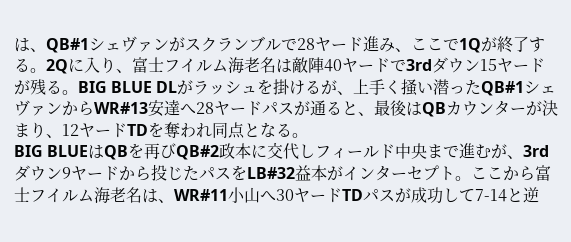は、QB#1シェヴァンがスクランブルで28ヤード進み、ここで1Qが終了する。2Qに入り、富士フイルム海老名は敵陣40ヤードで3rdダウン15ヤードが残る。BIG BLUE DLがラッシュを掛けるが、上手く掻い潜ったQB#1シェヴァンからWR#13安達へ28ヤードパスが通ると、最後はQBカウンターが決まり、12ヤードTDを奪われ同点となる。
BIG BLUEはQBを再びQB#2政本に交代しフィールド中央まで進むが、3rdダウン9ヤードから投じたパスをLB#32益本がインターセプト。ここから富士フイルム海老名は、WR#11小山へ30ヤードTDパスが成功して7-14と逆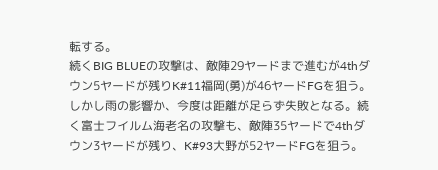転する。
続くBIG BLUEの攻撃は、敵陣29ヤードまで進むが4thダウン5ヤードが残りK#11福岡(勇)が46ヤードFGを狙う。しかし雨の影響か、今度は距離が足らず失敗となる。続く富士フイルム海老名の攻撃も、敵陣35ヤードで4thダウン3ヤードが残り、K#93大野が52ヤードFGを狙う。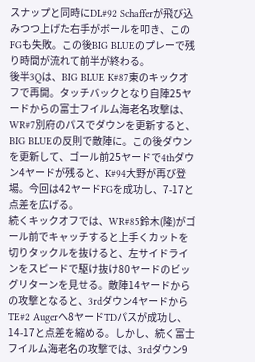スナップと同時にDL#92 Schafferが飛び込みつつ上げた右手がボールを叩き、このFGも失敗。この後BIG BLUEのプレーで残り時間が流れて前半が終わる。
後半3Qは、BIG BLUE K#87東のキックオフで再開。タッチバックとなり自陣25ヤードからの富士フイルム海老名攻撃は、WR#7別府のパスでダウンを更新すると、BIG BLUEの反則で敵陣に。この後ダウンを更新して、ゴール前25ヤードで4thダウン4ヤードが残ると、K#94大野が再び登場。今回は42ヤードFGを成功し、7-17と点差を広げる。
続くキックオフでは、WR#85鈴木(隆)がゴール前でキャッチすると上手くカットを切りタックルを抜けると、左サイドラインをスピードで駆け抜け80ヤードのビッグリターンを見せる。敵陣14ヤードからの攻撃となると、3rdダウン4ヤードからTE#2 Augerへ8ヤードTDパスが成功し、14-17と点差を縮める。しかし、続く富士フイルム海老名の攻撃では、3rdダウン9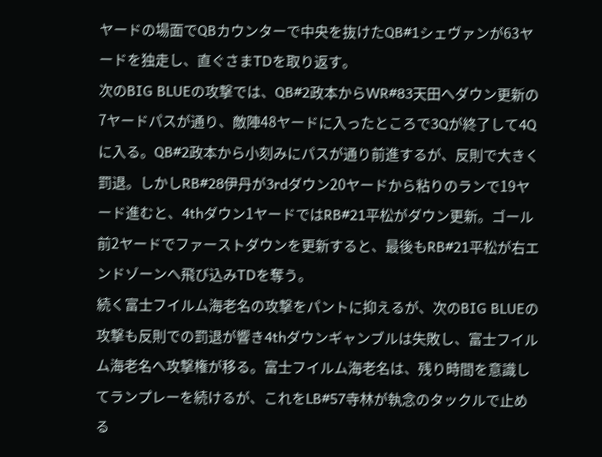ヤードの場面でQBカウンターで中央を抜けたQB#1シェヴァンが63ヤードを独走し、直ぐさまTDを取り返す。
次のBIG BLUEの攻撃では、QB#2政本からWR#83天田へダウン更新の7ヤードパスが通り、敵陣48ヤードに入ったところで3Qが終了して4Qに入る。QB#2政本から小刻みにパスが通り前進するが、反則で大きく罰退。しかしRB#28伊丹が3rdダウン20ヤードから粘りのランで19ヤード進むと、4thダウン1ヤードではRB#21平松がダウン更新。ゴール前2ヤードでファーストダウンを更新すると、最後もRB#21平松が右エンドゾーンへ飛び込みTDを奪う。
続く富士フイルム海老名の攻撃をパントに抑えるが、次のBIG BLUEの攻撃も反則での罰退が響き4thダウンギャンブルは失敗し、富士フイルム海老名へ攻撃権が移る。富士フイルム海老名は、残り時間を意識してランプレーを続けるが、これをLB#57寺林が執念のタックルで止める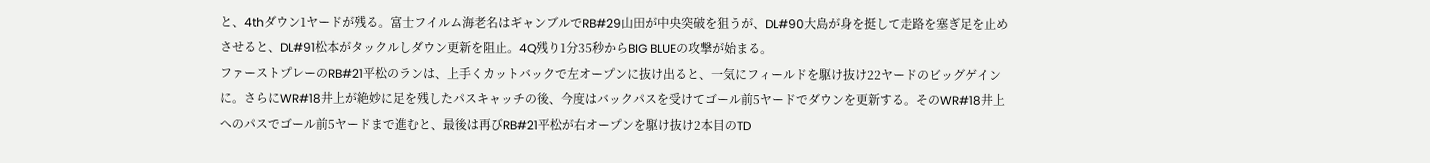と、4thダウン1ヤードが残る。富士フイルム海老名はギャンブルでRB#29山田が中央突破を狙うが、DL#90大島が身を挺して走路を塞ぎ足を止めさせると、DL#91松本がタックルしダウン更新を阻止。4Q残り1分35秒からBIG BLUEの攻撃が始まる。
ファーストプレーのRB#21平松のランは、上手くカットバックで左オープンに抜け出ると、一気にフィールドを駆け抜け22ヤードのビッグゲインに。さらにWR#18井上が絶妙に足を残したパスキャッチの後、今度はバックパスを受けてゴール前5ヤードでダウンを更新する。そのWR#18井上へのパスでゴール前5ヤードまで進むと、最後は再びRB#21平松が右オープンを駆け抜け2本目のTD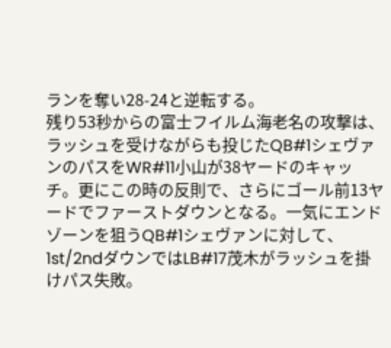ランを奪い28-24と逆転する。
残り53秒からの富士フイルム海老名の攻撃は、ラッシュを受けながらも投じたQB#1シェヴァンのパスをWR#11小山が38ヤードのキャッチ。更にこの時の反則で、さらにゴール前13ヤードでファーストダウンとなる。一気にエンドゾーンを狙うQB#1シェヴァンに対して、1st/2ndダウンではLB#17茂木がラッシュを掛けパス失敗。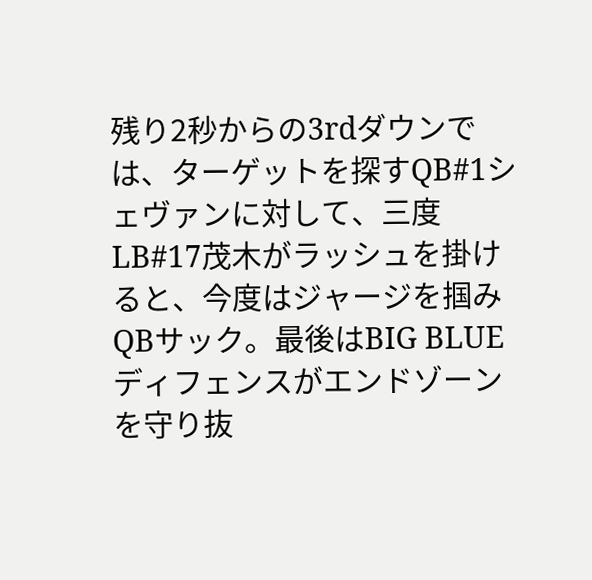残り2秒からの3rdダウンでは、ターゲットを探すQB#1シェヴァンに対して、三度LB#17茂木がラッシュを掛けると、今度はジャージを掴みQBサック。最後はBIG BLUEディフェンスがエンドゾーンを守り抜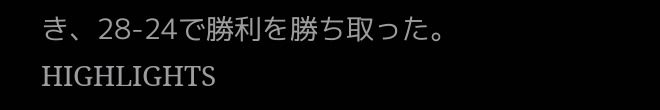き、28-24で勝利を勝ち取った。
HIGHLIGHTS